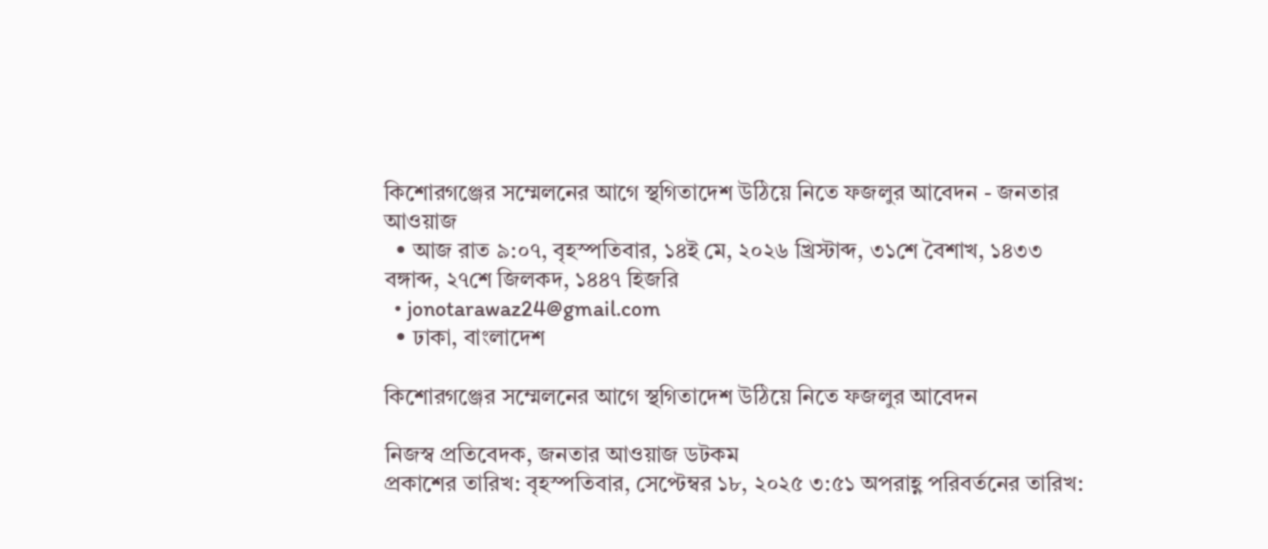কিশোরগঞ্জের সম্মেলনের আগে স্থগিতাদেশ উঠিয়ে নিতে ফজলুর আবেদন - জনতার আওয়াজ
  • আজ রাত ৯:০৭, বৃহস্পতিবার, ১৪ই মে, ২০২৬ খ্রিস্টাব্দ, ৩১শে বৈশাখ, ১৪৩৩ বঙ্গাব্দ, ২৭শে জিলকদ, ১৪৪৭ হিজরি
  • jonotarawaz24@gmail.com
  • ঢাকা, বাংলাদেশ

কিশোরগঞ্জের সম্মেলনের আগে স্থগিতাদেশ উঠিয়ে নিতে ফজলুর আবেদন

নিজস্ব প্রতিবেদক, জনতার আওয়াজ ডটকম
প্রকাশের তারিখ: বৃহস্পতিবার, সেপ্টেম্বর ১৮, ২০২৫ ৩:৫১ অপরাহ্ণ পরিবর্তনের তারিখ: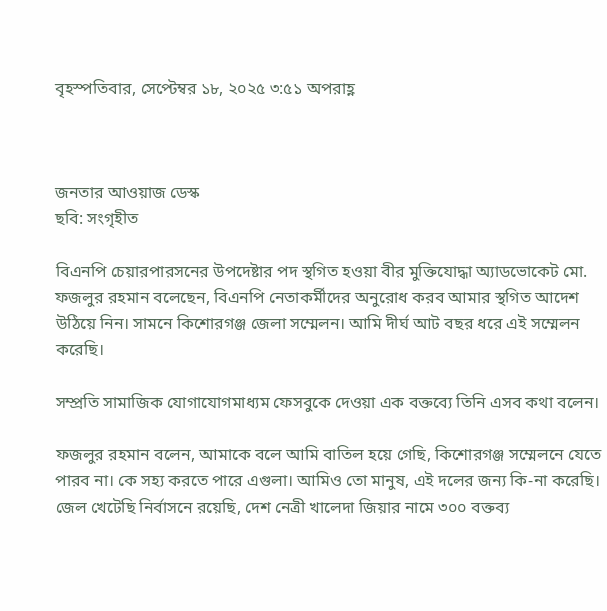বৃহস্পতিবার, সেপ্টেম্বর ১৮, ২০২৫ ৩:৫১ অপরাহ্ণ



জনতার আওয়াজ ডেস্ক
ছবি: সংগৃহীত

বিএনপি চেয়ারপারসনের উপদেষ্টার পদ স্থগিত হওয়া বীর মুক্তিযোদ্ধা অ্যাডভোকেট মো. ফজলুর রহমান বলেছেন, বিএনপি নেতাকর্মীদের অনুরোধ করব আমার স্থগিত আদেশ উঠিয়ে নিন। সামনে কিশোরগঞ্জ জেলা সম্মেলন। আমি দীর্ঘ আট বছর ধরে এই সম্মেলন করেছি।

সম্প্রতি সামাজিক যোগাযোগমাধ্যম ফেসবুকে দেওয়া এক বক্তব্যে তিনি এসব কথা বলেন।

ফজলুর রহমান বলেন, আমাকে বলে আমি বাতিল হয়ে গেছি, কিশোরগঞ্জ সম্মেলনে যেতে পারব না। কে সহ্য করতে পারে এগুলা। আমিও তো মানুষ, এই দলের জন্য কি-না করেছি। জেল খেটেছি নির্বাসনে রয়েছি, দেশ নেত্রী খালেদা জিয়ার নামে ৩০০ বক্তব্য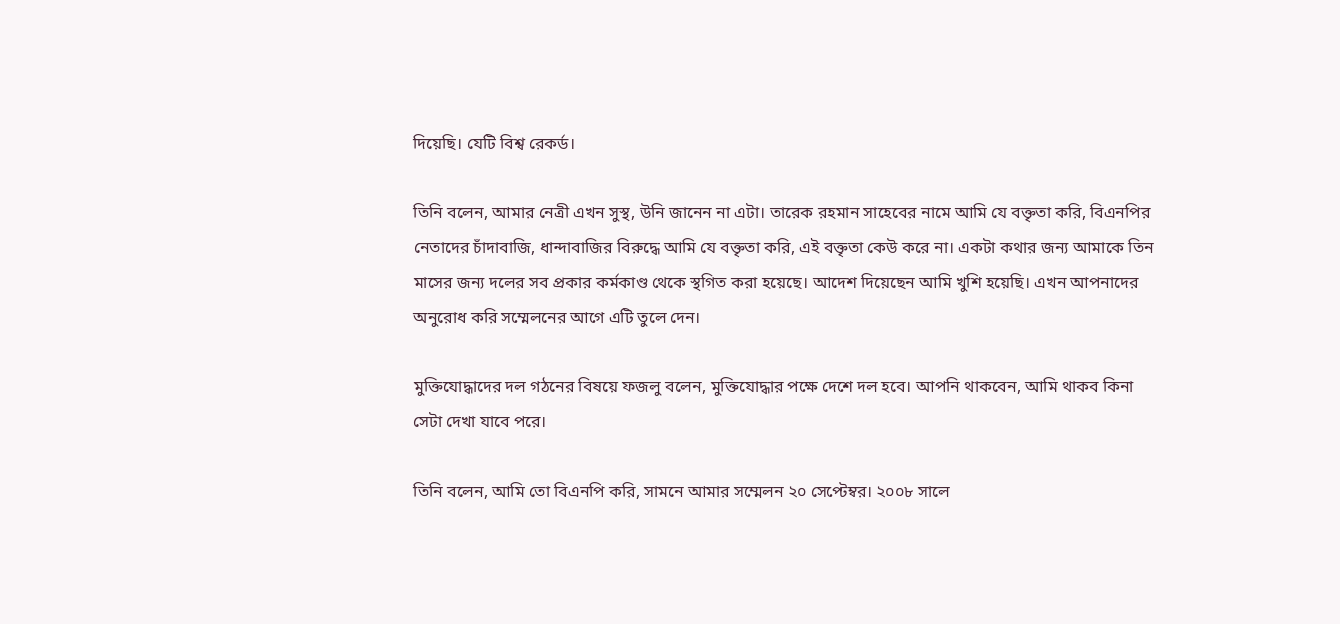দিয়েছি। যেটি বিশ্ব রেকর্ড।

তিনি বলেন, আমার নেত্রী এখন সুস্থ, উনি জানেন না এটা। তারেক রহমান সাহেবের নামে আমি যে বক্তৃতা করি, বিএনপির নেতাদের চাঁদাবাজি, ধান্দাবাজির বিরুদ্ধে আমি যে বক্তৃতা করি, এই বক্তৃতা কেউ করে না। একটা কথার জন্য আমাকে তিন মাসের জন্য দলের সব প্রকার কর্মকাণ্ড থেকে স্থগিত করা হয়েছে। আদেশ দিয়েছেন আমি খুশি হয়েছি। এখন আপনাদের অনুরোধ করি সম্মেলনের আগে এটি তুলে দেন।

মুক্তিযোদ্ধাদের দল গঠনের বিষয়ে ফজলু বলেন, মুক্তিযোদ্ধার পক্ষে দেশে দল হবে। আপনি থাকবেন, আমি থাকব কিনা সেটা দেখা যাবে পরে।

তিনি বলেন, আমি তো বিএনপি করি, সামনে আমার সম্মেলন ২০ সেপ্টেম্বর। ২০০৮ সালে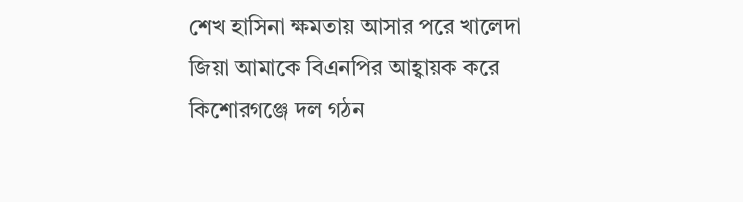শেখ হাসিনা ক্ষমতায় আসার পরে খালেদা জিয়া আমাকে বিএনপির আহ্বায়ক করে কিশোরগঞ্জে দল গঠন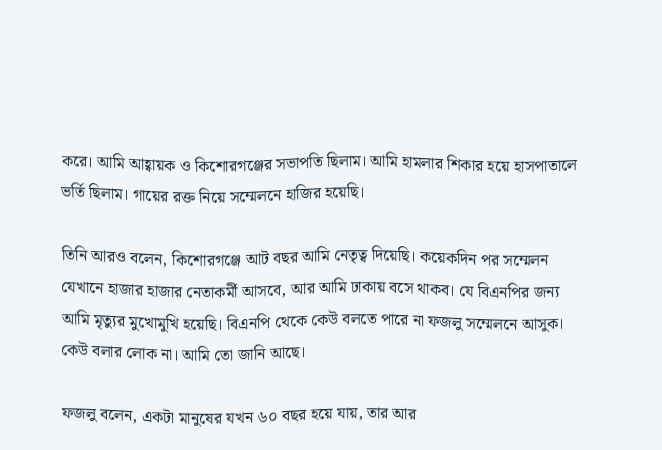করে। আমি আহ্বায়ক ও কিশোরগঞ্জের সভাপতি ছিলাম। আমি হামলার শিকার হয়ে হাসপাতালে ভর্তি ছিলাম। গায়ের রক্ত নিয়ে সম্মেলনে হাজির হয়েছি।

তিনি আরও বলেন, কিশোরগঞ্জে আট বছর আমি নেতৃত্ব দিয়েছি। কয়েকদিন পর সম্মেলন যেখানে হাজার হাজার নেতাকর্মী আসবে, আর আমি ঢাকায় বসে থাকব। যে বিএনপির জন্য আমি মৃত্যুর মুখোমুখি হয়েছি। বিএনপি থেকে কেউ বলতে পারে না ফজলু সম্মেলনে আসুক। কেউ বলার লোক না। আমি তো জানি আছে।

ফজলু বলেন, একটা মানুষের যখন ৬০ বছর হয়ে যায়, তার আর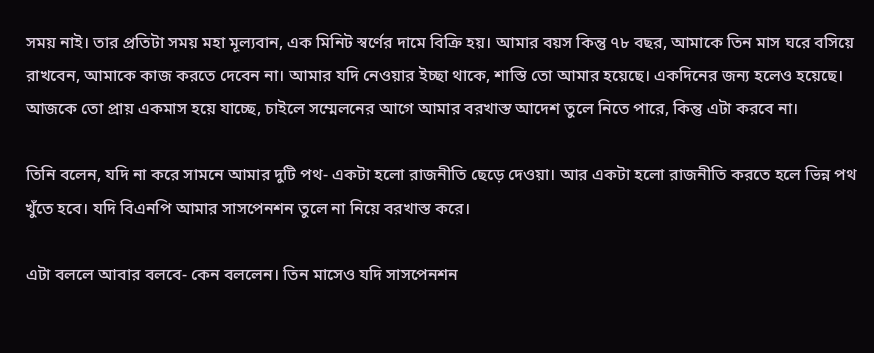সময় নাই। তার প্রতিটা সময় মহা মূল্যবান, এক মিনিট স্বর্ণের দামে বিক্রি হয়। আমার বয়স কিন্তু ৭৮ বছর, আমাকে তিন মাস ঘরে বসিয়ে রাখবেন, আমাকে কাজ করতে দেবেন না। আমার যদি নেওয়ার ইচ্ছা থাকে, শাস্তি তো আমার হয়েছে। একদিনের জন্য হলেও হয়েছে। আজকে তো প্রায় একমাস হয়ে যাচ্ছে, চাইলে সম্মেলনের আগে আমার বরখাস্ত আদেশ তুলে নিতে পারে, কিন্তু এটা করবে না।

তিনি বলেন, যদি না করে সামনে আমার দুটি পথ- একটা হলো রাজনীতি ছেড়ে দেওয়া। আর একটা হলো রাজনীতি করতে হলে ভিন্ন পথ খুঁতে হবে। যদি বিএনপি আমার সাসপেনশন তুলে না নিয়ে বরখাস্ত করে।

এটা বললে আবার বলবে- কেন বললেন। তিন মাসেও যদি সাসপেনশন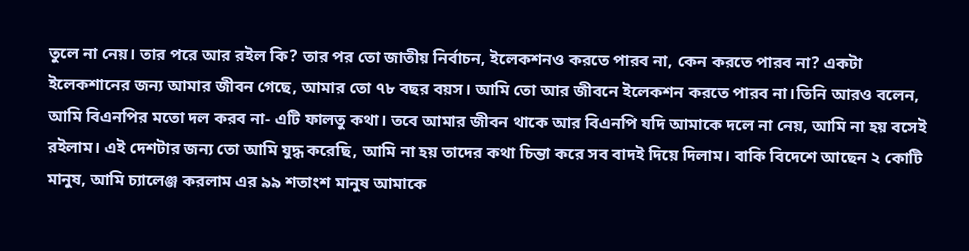তুলে না নেয়। তার পরে আর রইল কি? তার পর তো জাতীয় নির্বাচন, ইলেকশনও করতে পারব না, কেন করতে পারব না? একটা ইলেকশানের জন্য আমার জীবন গেছে, আমার তো ৭৮ বছর বয়স। আমি তো আর জীবনে ইলেকশন করতে পারব না।তিনি আরও বলেন, আমি বিএনপির মতো দল করব না- এটি ফালতু কথা। তবে আমার জীবন থাকে আর বিএনপি যদি আমাকে দলে না নেয়, আমি না হয় বসেই রইলাম। এই দেশটার জন্য তো আমি যুদ্ধ করেছি, আমি না হয় তাদের কথা চিন্তা করে সব বাদই দিয়ে দিলাম। বাকি বিদেশে আছেন ২ কোটি মানুষ, আমি চ্যালেঞ্জ করলাম এর ৯৯ শতাংশ মানুষ আমাকে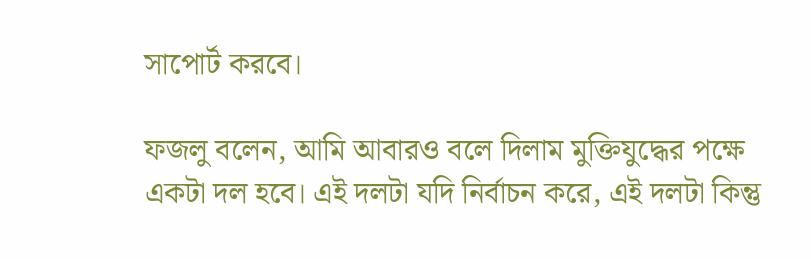সাপোর্ট করবে।

ফজলু বলেন, আমি আবারও বলে দিলাম মুক্তিযুদ্ধের পক্ষে একটা দল হবে। এই দলটা যদি নির্বাচন করে, এই দলটা কিন্তু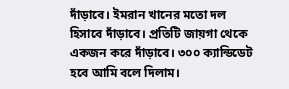দাঁড়াবে। ইমরান খানের মতো দল হিসাবে দাঁড়াবে। প্রতিটি জায়গা থেকে একজন করে দাঁড়াবে। ৩০০ ক্যান্ডিডেট হবে আমি বলে দিলাম।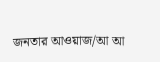জনতার আওয়াজ/আ আ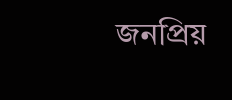জনপ্রিয়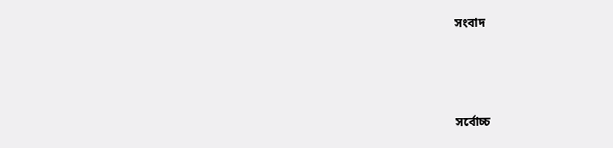সংবাদ



সর্বোচ্চ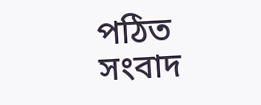পঠিত সংবাদ